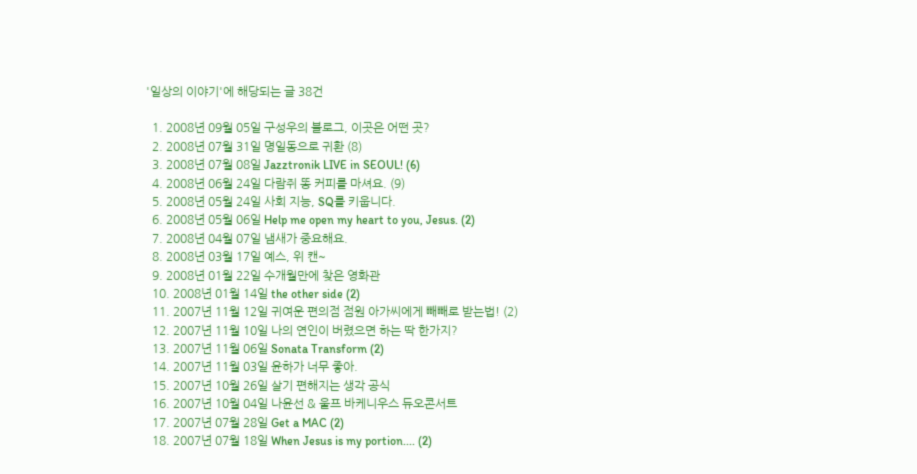'일상의 이야기'에 해당되는 글 38건

  1. 2008년 09월 05일 구성우의 블로그, 이곳은 어떤 곳?
  2. 2008년 07월 31일 명일동으로 귀환 (8)
  3. 2008년 07월 08일 Jazztronik LIVE in SEOUL! (6)
  4. 2008년 06월 24일 다람쥐 똥 커피를 마셔요. (9)
  5. 2008년 05월 24일 사회 지능, SQ를 키웁니다.
  6. 2008년 05월 06일 Help me open my heart to you, Jesus. (2)
  7. 2008년 04월 07일 냄새가 중요해요.
  8. 2008년 03월 17일 예스, 위 캔~
  9. 2008년 01월 22일 수개월만에 찾은 영화관
  10. 2008년 01월 14일 the other side (2)
  11. 2007년 11월 12일 귀여운 편의점 점원 아가씨에게 빼빼로 받는법! (2)
  12. 2007년 11월 10일 나의 연인이 버렸으면 하는 딱 한가지?
  13. 2007년 11월 06일 Sonata Transform (2)
  14. 2007년 11월 03일 윤하가 너무 좋아.
  15. 2007년 10월 26일 살기 편해지는 생각 공식
  16. 2007년 10월 04일 나윤선 & 울프 바케니우스 듀오콘서트
  17. 2007년 07월 28일 Get a MAC (2)
  18. 2007년 07월 18일 When Jesus is my portion.... (2)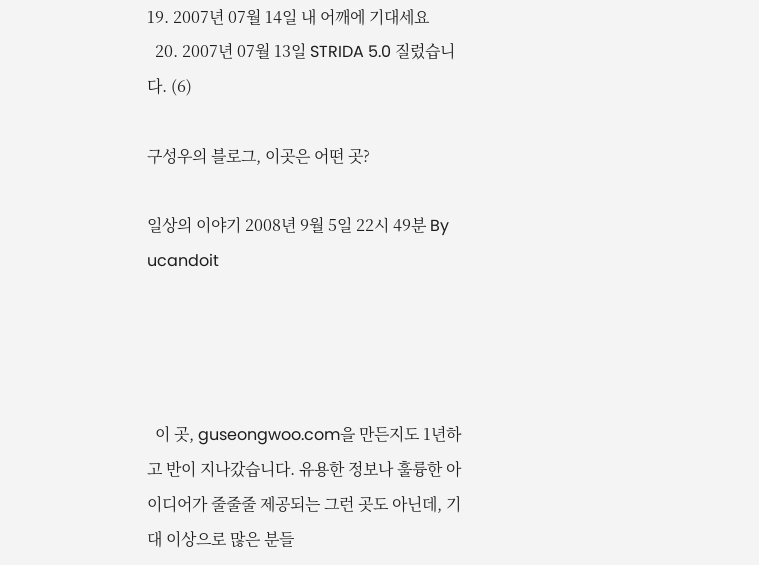19. 2007년 07월 14일 내 어깨에 기대세요
  20. 2007년 07월 13일 STRIDA 5.0 질렀습니다. (6)

구성우의 블로그, 이곳은 어떤 곳?

일상의 이야기 2008년 9월 5일 22시 49분 By ucandoit




  이 곳, guseongwoo.com을 만든지도 1년하고 반이 지나갔습니다. 유용한 정보나 훌륭한 아이디어가 줄줄줄 제공되는 그런 곳도 아닌데, 기대 이상으로 많은 분들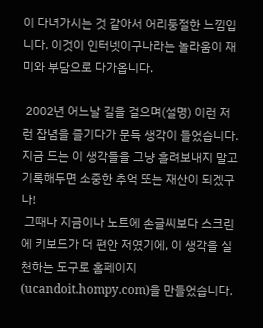이 다녀가시는 것 같아서 어리둥절한 느낌입니다. 이것이 인터넷이구나라는 놀라움이 재미와 부담으로 다가옵니다.

 2002년 어느날 길을 걸으며(설명) 이런 저런 잡념을 즐기다가 문득 생각이 들었습니다.
지금 드는 이 생각들을 그냥 흘려보내지 말고 기록해두면 소중한 추억 또는 재산이 되겠구나!
 그때나 지금이나 노트에 손글씨보다 스크린에 키보드가 더 편안 저였기에, 이 생각을 실천하는 도구로 홈페이지(ucandoit.hompy.com)을 만들었습니다.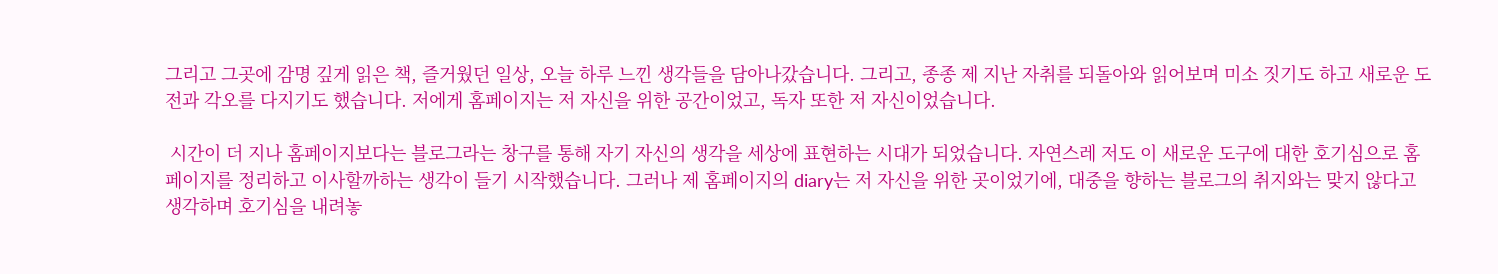그리고 그곳에 감명 깊게 읽은 책, 즐거웠던 일상, 오늘 하루 느낀 생각들을 담아나갔습니다. 그리고, 종종 제 지난 자취를 되돌아와 읽어보며 미소 짓기도 하고 새로운 도전과 각오를 다지기도 했습니다. 저에게 홈페이지는 저 자신을 위한 공간이었고, 독자 또한 저 자신이었습니다.

 시간이 더 지나 홈페이지보다는 블로그라는 창구를 통해 자기 자신의 생각을 세상에 표현하는 시대가 되었습니다. 자연스레 저도 이 새로운 도구에 대한 호기심으로 홈페이지를 정리하고 이사할까하는 생각이 들기 시작했습니다. 그러나 제 홈페이지의 diary는 저 자신을 위한 곳이었기에, 대중을 향하는 블로그의 취지와는 맞지 않다고 생각하며 호기심을 내려놓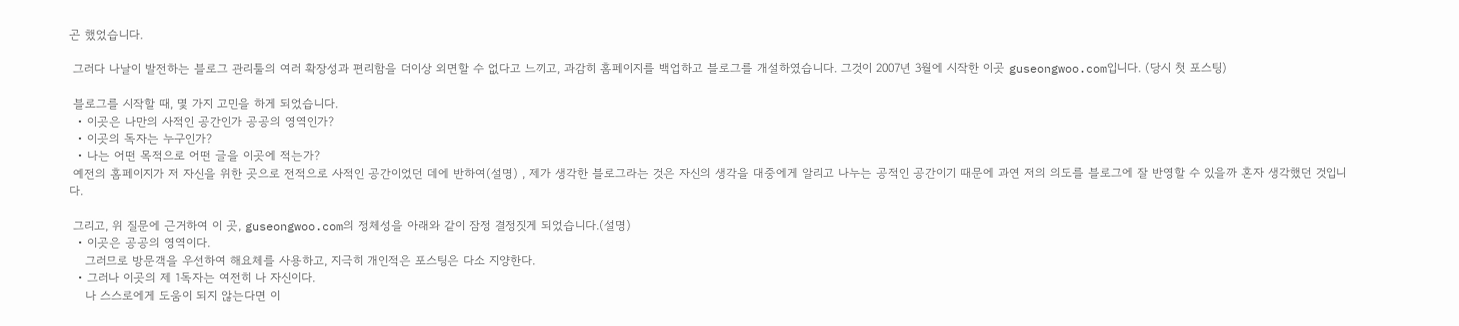곤 했었습니다.

 그러다 나날이 발전하는 블로그 관리툴의 여러 확장성과 편리함을 더이상 외면할 수 없다고 느끼고, 과감히 홈페이지를 백업하고 블로그를 개설하였습니다. 그것이 2007년 3월에 시작한 이곳 guseongwoo.com입니다. (당시 첫 포스팅)

 블로그를 시작할 때, 몇 가지 고민을 하게 되었습니다.
  • 이곳은 나만의 사적인 공간인가 공공의 영역인가?
  • 이곳의 독자는 누구인가?
  • 나는 어떤 목적으로 어떤 글을 이곳에 적는가?
 예전의 홈페이지가 저 자신을 위한 곳으로 전적으로 사적인 공간이었던 데에 반하여(설명) , 제가 생각한 블로그라는 것은 자신의 생각을 대중에게 알리고 나누는 공적인 공간이기 때문에 과연 저의 의도를 블로그에 잘 반영할 수 있을까 혼자 생각했던 것입니다.

 그리고, 위 질문에 근거하여 이 곳, guseongwoo.com의 정체성을 아래와 같이 잠정 결정짓게 되었습니다.(설명)
  • 이곳은 공공의 영역이다.
    그러므로 방문객을 우선하여 해요체를 사용하고, 지극히 개인적은 포스팅은 다소 지양한다.
  • 그러나 이곳의 제 1독자는 여전히 나 자신이다.
    나 스스로에게 도움이 되지 않는다면 이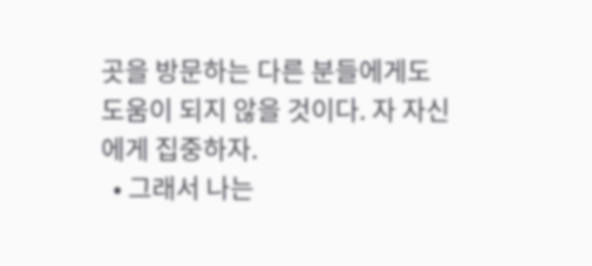곳을 방문하는 다른 분들에게도 도움이 되지 않을 것이다. 자 자신에게 집중하자.
  • 그래서 나는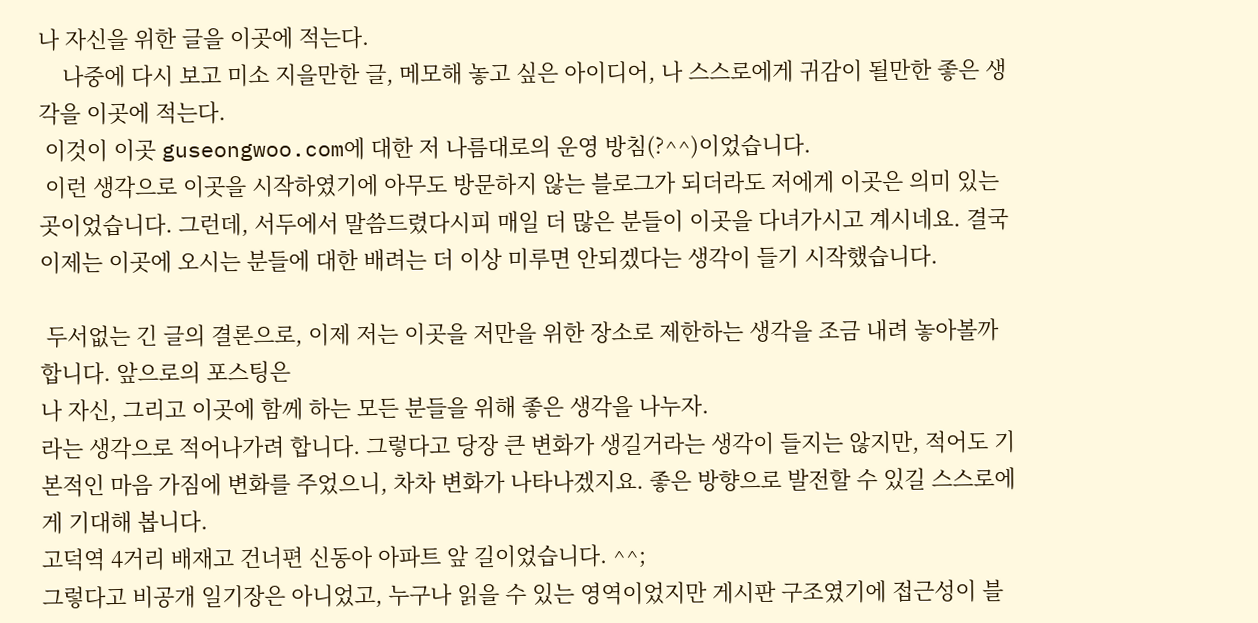나 자신을 위한 글을 이곳에 적는다.
    나중에 다시 보고 미소 지을만한 글, 메모해 놓고 싶은 아이디어, 나 스스로에게 귀감이 될만한 좋은 생각을 이곳에 적는다.
 이것이 이곳 guseongwoo.com에 대한 저 나름대로의 운영 방침(?^^)이었습니다.
 이런 생각으로 이곳을 시작하였기에 아무도 방문하지 않는 블로그가 되더라도 저에게 이곳은 의미 있는 곳이었습니다. 그런데, 서두에서 말씀드렸다시피 매일 더 많은 분들이 이곳을 다녀가시고 계시네요. 결국 이제는 이곳에 오시는 분들에 대한 배려는 더 이상 미루면 안되겠다는 생각이 들기 시작했습니다.

 두서없는 긴 글의 결론으로, 이제 저는 이곳을 저만을 위한 장소로 제한하는 생각을 조금 내려 놓아볼까 합니다. 앞으로의 포스팅은
나 자신, 그리고 이곳에 함께 하는 모든 분들을 위해 좋은 생각을 나누자.
라는 생각으로 적어나가려 합니다. 그렇다고 당장 큰 변화가 생길거라는 생각이 들지는 않지만, 적어도 기본적인 마음 가짐에 변화를 주었으니, 차차 변화가 나타나겠지요. 좋은 방향으로 발전할 수 있길 스스로에게 기대해 봅니다.
고덕역 4거리 배재고 건너편 신동아 아파트 앞 길이었습니다. ^^;
그렇다고 비공개 일기장은 아니었고, 누구나 읽을 수 있는 영역이었지만 게시판 구조였기에 접근성이 블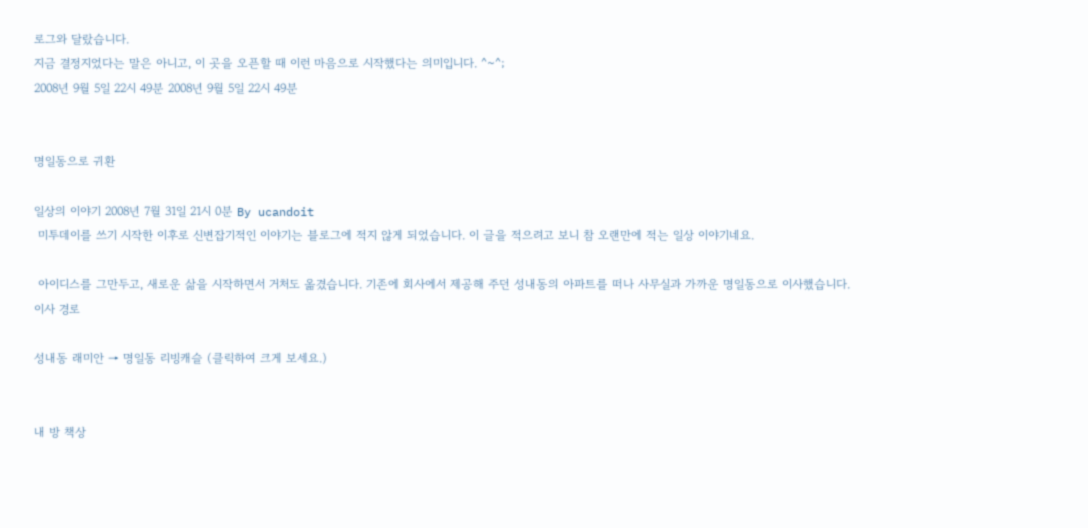로그와 달랐습니다.
지금 결정지었다는 말은 아니고, 이 곳을 오픈할 때 이런 마음으로 시작했다는 의미입니다. ^~^;
2008년 9월 5일 22시 49분 2008년 9월 5일 22시 49분


명일동으로 귀환

일상의 이야기 2008년 7월 31일 21시 0분 By ucandoit
 미투데이를 쓰기 시작한 이후로 신변잡기적인 이야기는 블로그에 적지 않게 되었습니다. 이 글을 적으려고 보니 참 오랜만에 적는 일상 이야기네요.

 아이디스를 그만두고, 새로운 삶을 시작하면서 거처도 옮겼습니다. 기존에 회사에서 제공해 주던 성내동의 아파트를 떠나 사무실과 가까운 명일동으로 이사했습니다.
이사 경로

성내동 래미안 → 명일동 리빙캐슬 (클릭하여 크게 보세요.)


내 방 책상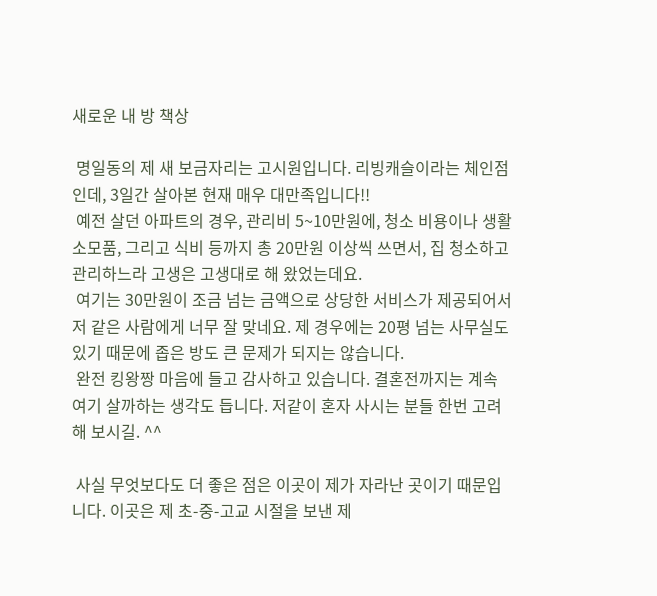새로운 내 방 책상

 명일동의 제 새 보금자리는 고시원입니다. 리빙캐슬이라는 체인점인데, 3일간 살아본 현재 매우 대만족입니다!!
 예전 살던 아파트의 경우, 관리비 5~10만원에, 청소 비용이나 생활 소모품, 그리고 식비 등까지 총 20만원 이상씩 쓰면서, 집 청소하고 관리하느라 고생은 고생대로 해 왔었는데요.
 여기는 30만원이 조금 넘는 금액으로 상당한 서비스가 제공되어서 저 같은 사람에게 너무 잘 맞네요. 제 경우에는 20평 넘는 사무실도 있기 때문에 좁은 방도 큰 문제가 되지는 않습니다.
 완전 킹왕짱 마음에 들고 감사하고 있습니다. 결혼전까지는 계속 여기 살까하는 생각도 듭니다. 저같이 혼자 사시는 분들 한번 고려해 보시길. ^^

 사실 무엇보다도 더 좋은 점은 이곳이 제가 자라난 곳이기 때문입니다. 이곳은 제 초-중-고교 시절을 보낸 제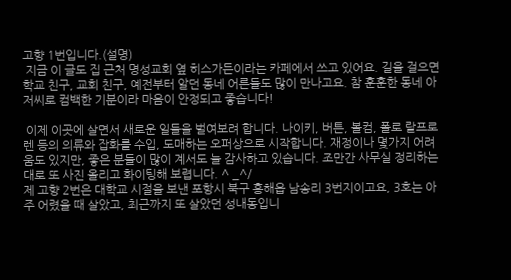고향 1번입니다.(설명)
 지금 이 글도 집 근처 명성교회 옆 히스가든이라는 카페에서 쓰고 있어요. 길을 걸으면 학교 친구, 교회 친구, 예전부터 알던 동네 어른들도 많이 만나고요. 참 훈훈한 동네 아저씨로 컴백한 기분이라 마음이 안정되고 좋습니다!

 이제 이곳에 살면서 새로운 일들을 벌여보려 합니다. 나이키, 버튼, 볼컴, 폴로 랄프로렌 등의 의류와 잡화를 수입, 도매하는 오퍼상으로 시작합니다. 재정이나 몇가지 어려움도 있지만, 좋은 분들이 많이 계서도 늘 감사하고 있습니다. 조만간 사무실 정리하는대로 또 사진 올리고 화이팅해 보렵니다. ^ _^/
제 고향 2번은 대학교 시절을 보낸 포항시 북구 흥해읍 남송리 3번지이고요, 3호는 아주 어렸을 때 살았고, 최근까지 또 살았던 성내동입니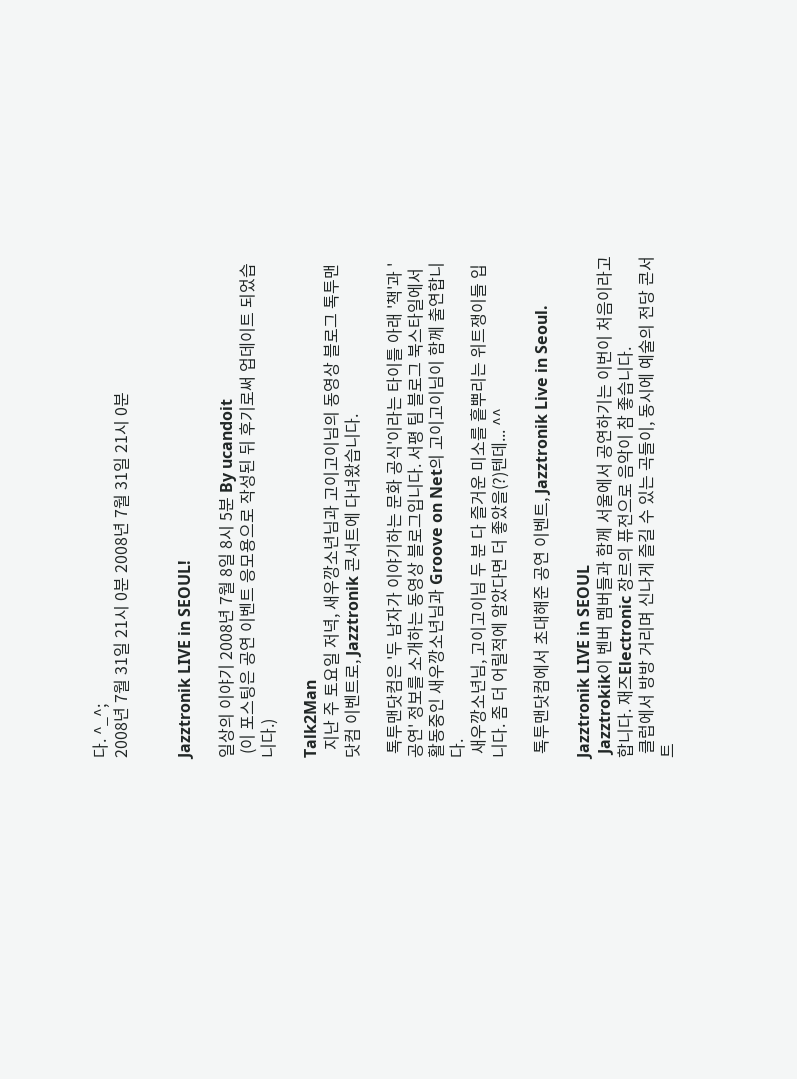다. ^_^;
2008년 7월 31일 21시 0분 2008년 7월 31일 21시 0분


Jazztronik LIVE in SEOUL!

일상의 이야기 2008년 7월 8일 8시 5분 By ucandoit
 (이 포스팅은 공연 이벤트 응모용으로 작성된 뒤 후기로써 업데이트 되었습니다.)

Talk2Man
  지난 주 토요일 저녁, 새우깡소년님과 고이고이님의 동영상 블로그 톡투맨닷컴 이벤트로, Jazztronik 콘서트에 다녀왔습니다.

 톡투맨닷컴은 '두 남자가 이야기하는 문화 공식'이라는 타이틀 아래 '책'과 '공연' 정보를 소개하는 동영상 블로그입니다. 서평 팀 블로그 북스타일에서 활동중인 새우깡소년님과 Groove on Net의 고이고이님이 함께 출연합니다.
 새우깡소년님, 고이고이님 두 분 다 즐거운 미소를 흩뿌리는 위트쟁이들 입니다. 좀 더 어릴적에 알았다면 더 좋았을(?)텐데... ^^

 톡투맨닷컴에서 초대해준 공연 이벤트, Jazztronik Live in Seoul.

Jazztronik LIVE in SEOUL
 Jazztrokik이 벤버 멤버들과 함께 서울에서 공연하기는 이번이 처음이라고 합니다. 재즈Electronic 장르의 퓨전으로 음악이 참 좋습니다.
 클럽에서 방방 거리며 신나게 즐길 수 있는 곡들이, 동시에 예술의 전당 콘서트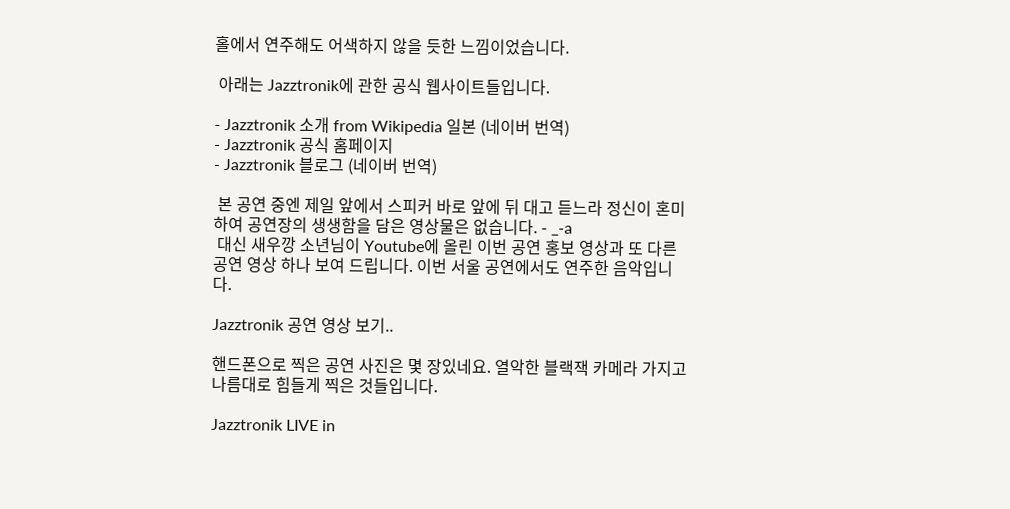홀에서 연주해도 어색하지 않을 듯한 느낌이었습니다.

 아래는 Jazztronik에 관한 공식 웹사이트들입니다.

- Jazztronik 소개 from Wikipedia 일본 (네이버 번역)
- Jazztronik 공식 홈페이지
- Jazztronik 블로그 (네이버 번역)

 본 공연 중엔 제일 앞에서 스피커 바로 앞에 뒤 대고 듣느라 정신이 혼미하여 공연장의 생생함을 담은 영상물은 없습니다. - _-a
 대신 새우깡 소년님이 Youtube에 올린 이번 공연 홍보 영상과 또 다른 공연 영상 하나 보여 드립니다. 이번 서울 공연에서도 연주한 음악입니다.

Jazztronik 공연 영상 보기..

핸드폰으로 찍은 공연 사진은 몇 장있네요. 열악한 블랙잭 카메라 가지고 나름대로 힘들게 찍은 것들입니다.

Jazztronik LIVE in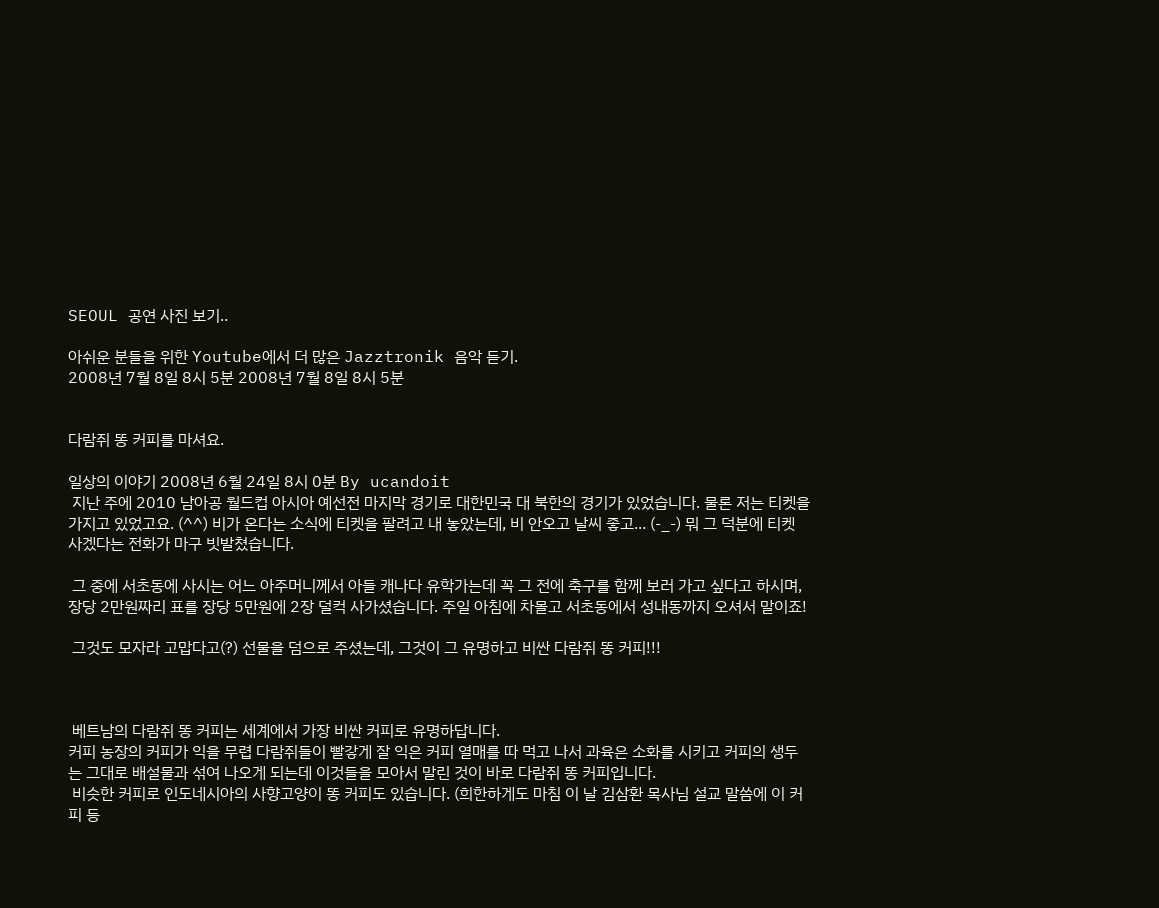SEOUL 공연 사진 보기..

아쉬운 분들을 위한 Youtube에서 더 많은 Jazztronik 음악 듣기.
2008년 7월 8일 8시 5분 2008년 7월 8일 8시 5분


다람쥐 똥 커피를 마셔요.

일상의 이야기 2008년 6월 24일 8시 0분 By ucandoit
 지난 주에 2010 남아공 월드컵 아시아 예선전 마지막 경기로 대한민국 대 북한의 경기가 있었습니다. 물론 저는 티켓을 가지고 있었고요. (^^) 비가 온다는 소식에 티켓을 팔려고 내 놓았는데, 비 안오고 날씨 좋고... (-_-) 뭐 그 덕분에 티켓 사겠다는 전화가 마구 빗발쳤습니다.

 그 중에 서초동에 사시는 어느 아주머니께서 아들 캐나다 유학가는데 꼭 그 전에 축구를 함께 보러 가고 싶다고 하시며, 장당 2만원짜리 표를 장당 5만원에 2장 덜컥 사가셨습니다. 주일 아침에 차몰고 서초동에서 성내동까지 오셔서 말이죠!

 그것도 모자라 고맙다고(?) 선물을 덤으로 주셨는데, 그것이 그 유명하고 비싼 다람쥐 똥 커피!!!



 베트남의 다람쥐 똥 커피는 세계에서 가장 비싼 커피로 유명하답니다.
커피 농장의 커피가 익을 무렵 다람쥐들이 빨갛게 잘 익은 커피 열매를 따 먹고 나서 과육은 소화를 시키고 커피의 생두는 그대로 배설물과 섞여 나오게 되는데 이것들을 모아서 말린 것이 바로 다람쥐 똥 커피입니다.
 비슷한 커피로 인도네시아의 사향고양이 똥 커피도 있습니다. (희한하게도 마침 이 날 김삼환 목사님 설교 말씀에 이 커피 등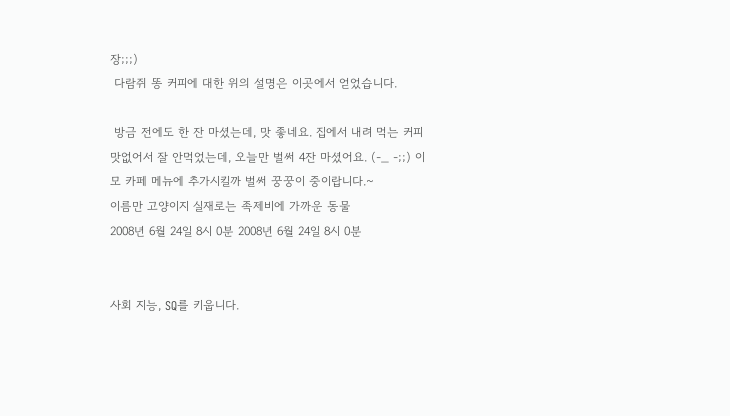장;;;)
 다람쥐 똥 커피에 대한 위의 설명은 이곳에서 얻었습니다.

 방금 전에도 한 잔 마셨는데, 맛 좋네요. 집에서 내려 먹는 커피 맛없어서 잘 안먹었는데, 오늘만 벌써 4잔 마셨어요. (-_ -;;) 이모 카페 메뉴에 추가시킬까 벌써 꿍꿍이 중이랍니다.~
이름만 고양이지 실재로는 족제비에 가까운 동물
2008년 6월 24일 8시 0분 2008년 6월 24일 8시 0분


사회 지능, SQ를 키웁니다.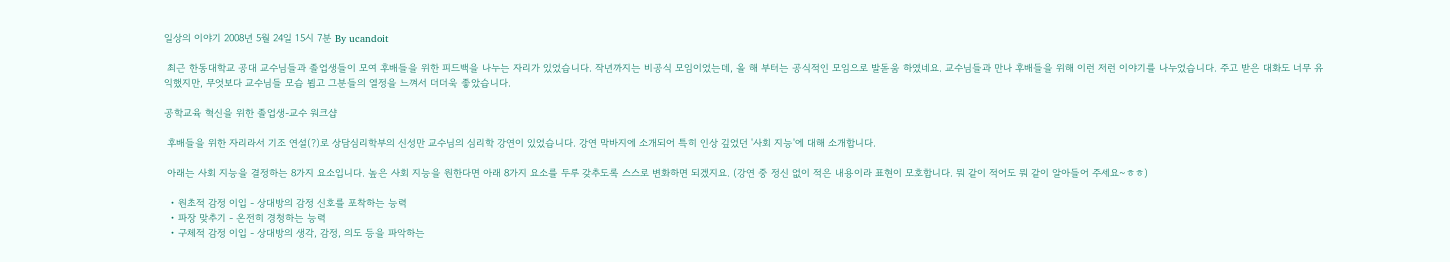일상의 이야기 2008년 5월 24일 15시 7분 By ucandoit

 최근 한동대학교 공대 교수님들과 졸업생들이 모여 후배들을 위한 피드백을 나누는 자리가 있었습니다. 작년까지는 비공식 모임이었는데, 올 해 부터는 공식적인 모임으로 발돋움 하였네요. 교수님들과 만나 후배들을 위해 이런 저런 이야기를 나누었습니다. 주고 받은 대화도 너무 유익했지만, 무엇보다 교수님들 모습 뵙고 그분들의 열정을 느껴서 더더욱 좋았습니다.

공학교육 혁신을 위한 졸업생-교수 워크샵

 후배들을 위한 자리라서 기조 연설(?)로 상담심리학부의 신성만 교수님의 심리학 강연이 있었습니다. 강연 막바지에 소개되어 특히 인상 깊었던 '사회 지능'에 대해 소개합니다.

 아래는 사회 지능을 결정하는 8가지 요소입니다. 높은 사회 지능을 원한다면 아래 8가지 요소를 두루 갖추도록 스스로 변화하면 되겠지요. (강연 중 정신 없이 적은 내용이라 표현이 모호합니다. 뭐 같이 적어도 뭐 같이 알아들어 주세요~ㅎㅎ)

  • 원초적 감정 이입 - 상대방의 감정 신호를 포착하는 능력
  • 파장 맞추기 - 온전히 경청하는 능력
  • 구체적 감정 이입 - 상대방의 생각, 감정, 의도 등을 파악하는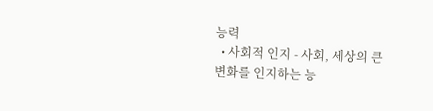능력
  • 사회적 인지 - 사회, 세상의 큰 변화를 인지하는 능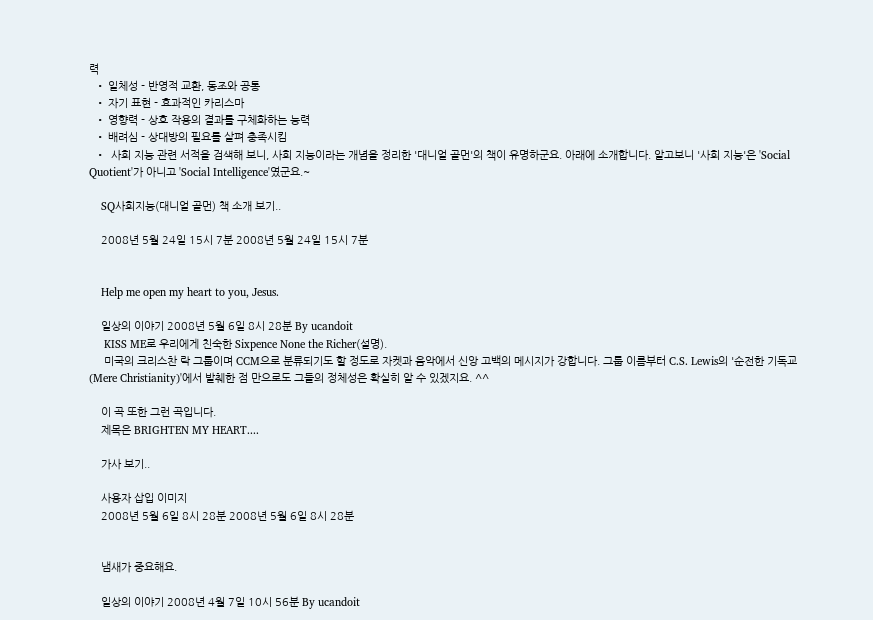력
  • 일체성 - 반영적 교환, 동조와 공통
  • 자기 표현 - 효과적인 카리스마
  • 영향력 - 상호 작용의 결과를 구체화하는 능력
  • 배려심 - 상대방의 필요를 살펴 충족시킴
  •  사회 지능 관련 서적을 검색해 보니, 사회 지능이라는 개념을 정리한 '대니얼 골먼'의 책이 유명하군요. 아래에 소개합니다. 알고보니 '사회 지능'은 'Social Quotient'가 아니고 'Social Intelligence'였군요.~

    SQ사회지능(대니얼 골먼) 책 소개 보기..

    2008년 5월 24일 15시 7분 2008년 5월 24일 15시 7분


    Help me open my heart to you, Jesus.

    일상의 이야기 2008년 5월 6일 8시 28분 By ucandoit
     KISS ME로 우리에게 친숙한 Sixpence None the Richer(설명).
     미국의 크리스찬 락 그룹이며 CCM으로 분류되기도 할 정도로 자켓과 음악에서 신앙 고백의 메시지가 강합니다. 그룹 이름부터 C.S. Lewis의 '순전한 기독교(Mere Christianity)'에서 발췌한 점 만으로도 그들의 정체성은 확실히 알 수 있겠지요. ^^

    이 곡 또한 그런 곡입니다.
    제목은 BRIGHTEN MY HEART....

    가사 보기..

    사용자 삽입 이미지
    2008년 5월 6일 8시 28분 2008년 5월 6일 8시 28분


    냄새가 중요해요.

    일상의 이야기 2008년 4월 7일 10시 56분 By ucandoit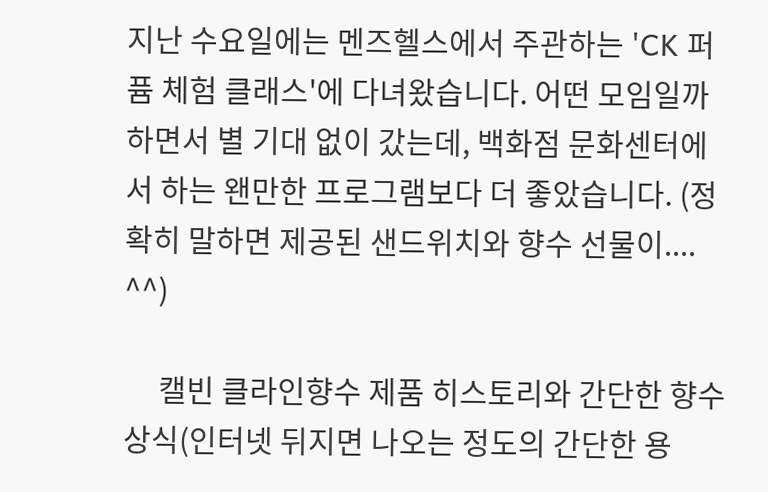지난 수요일에는 멘즈헬스에서 주관하는 'CK 퍼퓸 체험 클래스'에 다녀왔습니다. 어떤 모임일까하면서 별 기대 없이 갔는데, 백화점 문화센터에서 하는 왠만한 프로그램보다 더 좋았습니다. (정확히 말하면 제공된 샌드위치와 향수 선물이.... ^^)

     캘빈 클라인향수 제품 히스토리와 간단한 향수 상식(인터넷 뒤지면 나오는 정도의 간단한 용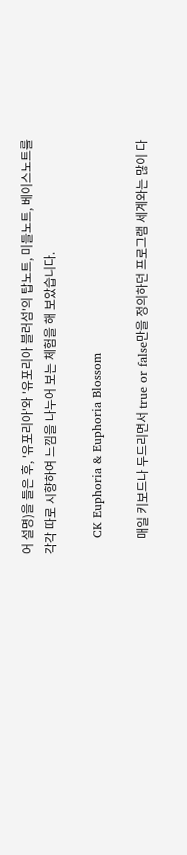어 설명)을 들은 후, '유포리아'와 '유포리아 블러섬'의 탑노트, 미들노트, 베이스노트를 각각 따로 시향하여 느낌을 나누어 보는 체험을 해 보았습니다.

    CK Euphoria & Euphoria Blossom

     매일 키보드나 두드리면서 true or false만을 정의하던 프로그램 세계와는 많이 다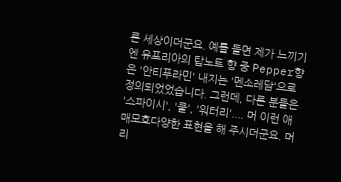른 세상이더군요. 예를 들면 제가 느끼기엔 유포리아의 탑노트 향 중 Pepper향은 '안티푸라민' 내지는 '멘소레담'으로 정의되었었습니다. 그런데, 다른 분들은 '스파이시', '쿨', '워터리'.... 머 이런 애매모호다양한 표현을 해 주시더군요. 머리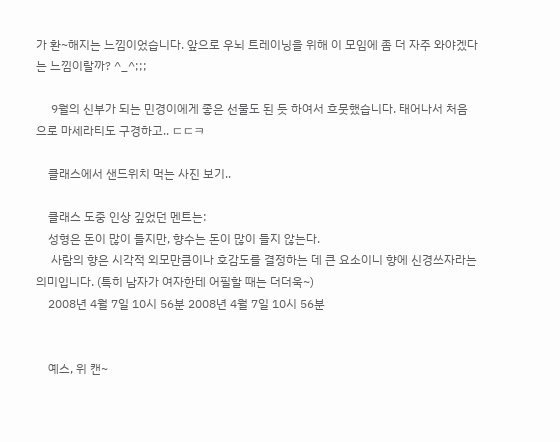가 환~해지는 느낌이었습니다. 앞으로 우뇌 트레이닝을 위해 이 모임에 좀 더 자주 와야겠다는 느낌이랄까? ^_^;;;

     9월의 신부가 되는 민경이에게 좋은 선물도 된 듯 하여서 흐뭇했습니다. 태어나서 처음으로 마세라티도 구경하고.. ㄷㄷㅋ

    클래스에서 샌드위치 먹는 사진 보기..

    클래스 도중 인상 깊었던 멘트는:
    성형은 돈이 많이 들지만, 향수는 돈이 많이 들지 않는다.
     사람의 향은 시각적 외모만큼이나 호감도를 결정하는 데 큰 요소이니 향에 신경쓰자라는 의미입니다. (특히 남자가 여자한테 어필할 때는 더더욱~)
    2008년 4월 7일 10시 56분 2008년 4월 7일 10시 56분


    예스, 위 캔~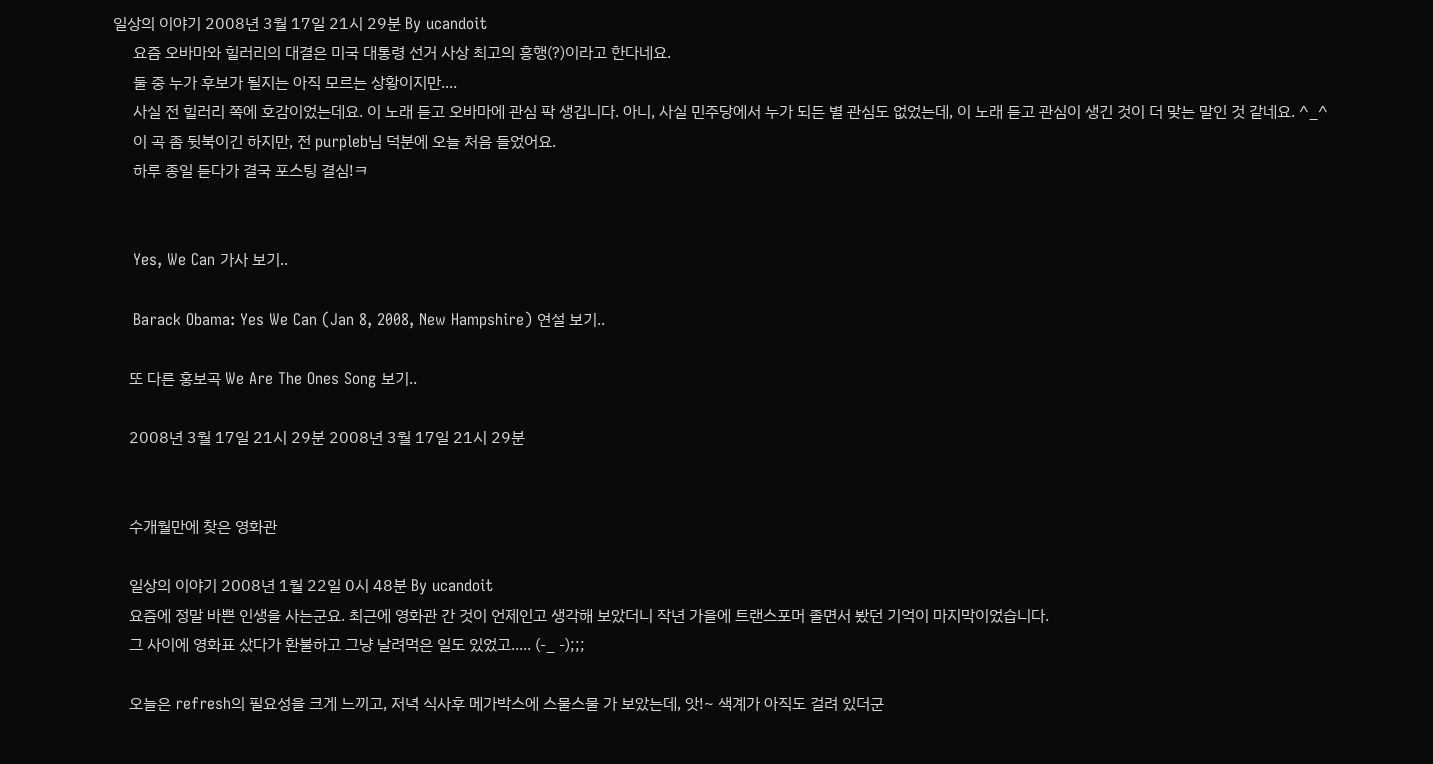일상의 이야기 2008년 3월 17일 21시 29분 By ucandoit
     요즘 오바마와 힐러리의 대결은 미국 대통령 선거 사상 최고의 흥행(?)이라고 한다네요.
     둘 중 누가 후보가 될지는 아직 모르는 상황이지만....
     사실 전 힐러리 쪽에 호감이었는데요. 이 노래 듣고 오바마에 관심 팍 생깁니다. 아니, 사실 민주당에서 누가 되든 별 관심도 없었는데, 이 노래 듣고 관심이 생긴 것이 더 맞는 말인 것 같네요. ^_^
     이 곡 좀 뒷북이긴 하지만, 전 purpleb님 덕분에 오늘 처음 들었어요.
     하루 종일 듣다가 결국 포스팅 결심!ㅋ


    Yes, We Can 가사 보기..

    Barack Obama: Yes We Can (Jan 8, 2008, New Hampshire) 연설 보기..

    또 다른 홍보곡 We Are The Ones Song 보기..

    2008년 3월 17일 21시 29분 2008년 3월 17일 21시 29분


    수개월만에 찾은 영화관

    일상의 이야기 2008년 1월 22일 0시 48분 By ucandoit
    요즘에 정말 바쁜 인생을 사는군요. 최근에 영화관 간 것이 언제인고 생각해 보았더니 작년 가을에 트랜스포머 졸면서 봤던 기억이 마지막이었습니다.
    그 사이에 영화표 샀다가 환불하고 그냥 날려먹은 일도 있었고..... (-_ -);;;

    오늘은 refresh의 필요성을 크게 느끼고, 저녁 식사후 메가박스에 스물스물 가 보았는데, 앗!~ 색계가 아직도 걸려 있더군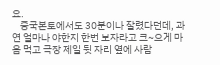요.
    중국본토에서도 30분이나 잘렸다던데, 과연 얼마나 야한지 한번 보자라고 크~으게 마음 먹고 극장 제일 뒷 자리 옆에 사람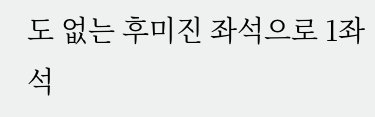도 없는 후미진 좌석으로 1좌석